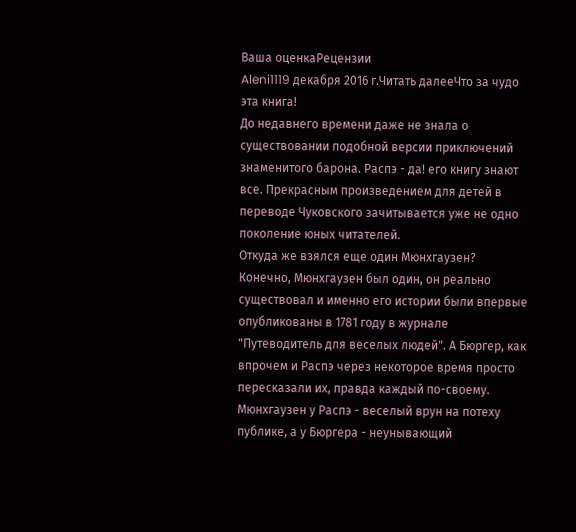Ваша оценкаРецензии
Aleni1119 декабря 2016 г.Читать далееЧто за чудо эта книга!
До недавнего времени даже не знала о существовании подобной версии приключений знаменитого барона. Распэ - да! его книгу знают все. Прекрасным произведением для детей в переводе Чуковского зачитывается уже не одно поколение юных читателей.
Откуда же взялся еще один Мюнхгаузен?
Конечно, Мюнхгаузен был один, он реально существовал и именно его истории были впервые опубликованы в 1781 году в журнале "Путеводитель для веселых людей". А Бюргер, как впрочем и Распэ через некоторое время просто пересказали их, правда каждый по-своему. Мюнхгаузен у Распэ - веселый врун на потеху публике, а у Бюргера - неунывающий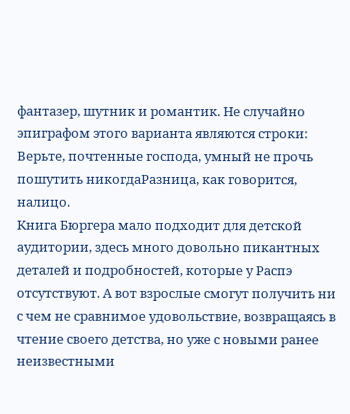фантазер, шутник и романтик. Не случайно эпиграфом этого варианта являются строки:
Верьте, почтенные господа, умный не прочь пошутить никогдаРазница, как говорится, налицо.
Книга Бюргера мало подходит для детской аудитории, здесь много довольно пикантных деталей и подробностей, которые у Распэ отсутствуют. А вот взрослые смогут получить ни с чем не сравнимое удовольствие, возвращаясь в чтение своего детства, но уже с новыми ранее неизвестными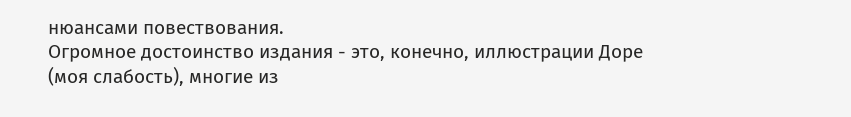нюансами повествования.
Огромное достоинство издания - это, конечно, иллюстрации Доре (моя слабость), многие из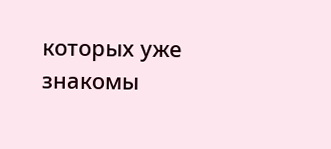которых уже знакомы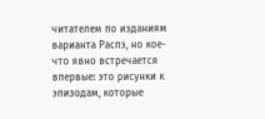читателем по изданиям варианта Распэ, но кое-что явно встречается впервые: это рисунки к эпизодам, которые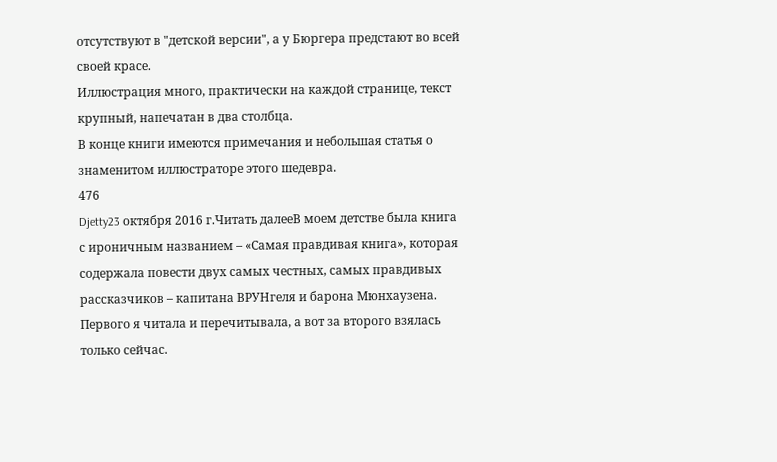отсутствуют в "детской версии", а у Бюргера предстают во всей своей красе.
Иллюстрация много, практически на каждой странице, текст крупный, напечатан в два столбца.
В конце книги имеются примечания и небольшая статья о знаменитом иллюстраторе этого шедевра.
476
Djetty23 октября 2016 г.Читать далееВ моем детстве была книга с ироничным названием – «Самая правдивая книга», которая содержала повести двух самых честных, самых правдивых рассказчиков – капитана ВРУНгеля и барона Мюнхаузена. Первого я читала и перечитывала, а вот за второго взялась только сейчас.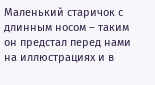Маленький старичок с длинным носом – таким он предстал перед нами на иллюстрациях и в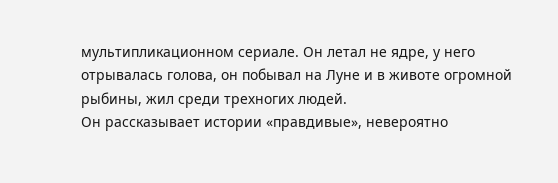мультипликационном сериале. Он летал не ядре, у него отрывалась голова, он побывал на Луне и в животе огромной рыбины, жил среди трехногих людей.
Он рассказывает истории «правдивые», невероятно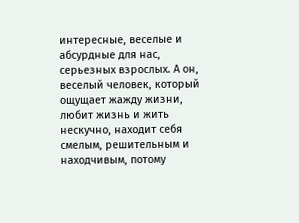интересные, веселые и абсурдные для нас, серьезных взрослых. А он, веселый человек, который ощущает жажду жизни, любит жизнь и жить нескучно, находит себя смелым, решительным и находчивым, потому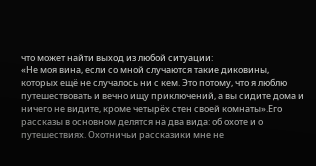что может найти выход из любой ситуации:
«Не моя вина, если со мной случаются такие диковины, которых ещё не случалось ни с кем. Это потому, что я люблю путешествовать и вечно ищу приключений, а вы сидите дома и ничего не видите, кроме четырёх стен своей комнаты».Его рассказы в основном делятся на два вида: об охоте и о путешествиях. Охотничьи рассказики мне не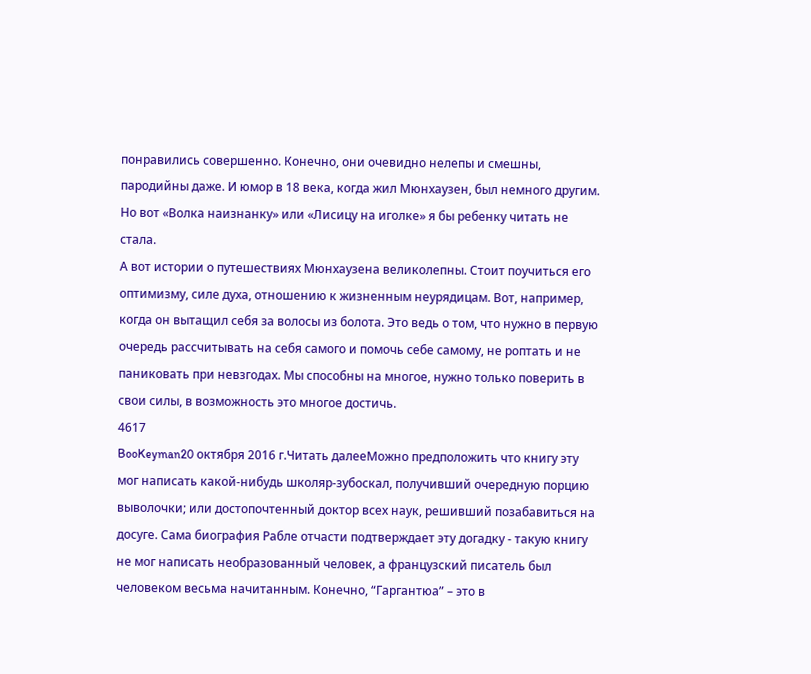понравились совершенно. Конечно, они очевидно нелепы и смешны, пародийны даже. И юмор в 18 века, когда жил Мюнхаузен, был немного другим. Но вот «Волка наизнанку» или «Лисицу на иголке» я бы ребенку читать не стала.
А вот истории о путешествиях Мюнхаузена великолепны. Стоит поучиться его оптимизму, силе духа, отношению к жизненным неурядицам. Вот, например, когда он вытащил себя за волосы из болота. Это ведь о том, что нужно в первую очередь рассчитывать на себя самого и помочь себе самому, не роптать и не паниковать при невзгодах. Мы способны на многое, нужно только поверить в свои силы, в возможность это многое достичь.
4617
BooKeyman20 октября 2016 г.Читать далееМожно предположить что книгу эту мог написать какой-нибудь школяр-зубоскал, получивший очередную порцию выволочки; или достопочтенный доктор всех наук, решивший позабавиться на досуге. Сама биография Рабле отчасти подтверждает эту догадку - такую книгу не мог написать необразованный человек, а французский писатель был человеком весьма начитанным. Конечно, “Гаргантюа” – это в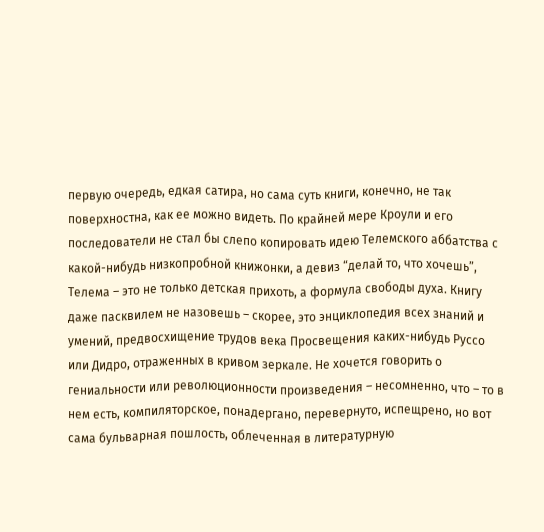первую очередь, едкая сатира, но сама суть книги, конечно, не так поверхностна, как ее можно видеть. По крайней мере Кроули и его последователи не стал бы слепо копировать идею Телемского аббатства с какой-нибудь низкопробной книжонки, а девиз “делай то, что хочешь”, Телема – это не только детская прихоть, а формула свободы духа. Книгу даже пасквилем не назовешь – скорее, это энциклопедия всех знаний и умений, предвосхищение трудов века Просвещения каких-нибудь Руссо или Дидро, отраженных в кривом зеркале. Не хочется говорить о гениальности или революционности произведения – несомненно, что – то в нем есть, компиляторское, понадергано, перевернуто, испещрено, но вот сама бульварная пошлость, облеченная в литературную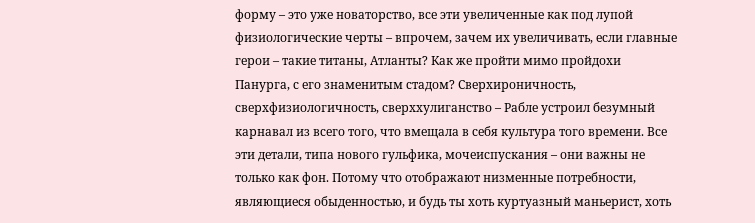форму – это уже новаторство, все эти увеличенные как под лупой физиологические черты – впрочем, зачем их увеличивать, если главные герои – такие титаны, Атланты? Как же пройти мимо пройдохи Панурга, с его знаменитым стадом? Сверхироничность, сверхфизиологичность, сверххулиганство – Рабле устроил безумный карнавал из всего того, что вмещала в себя культура того времени. Все эти детали, типа нового гульфика, мочеиспускания – они важны не только как фон. Потому что отображают низменные потребности, являющиеся обыденностью, и будь ты хоть куртуазный маньерист, хоть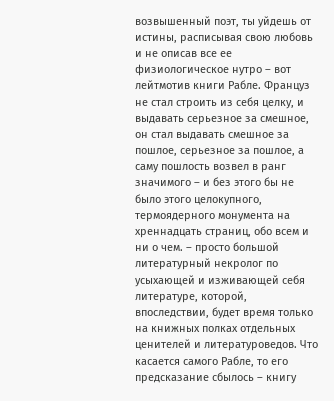возвышенный поэт, ты уйдешь от истины, расписывая свою любовь и не описав все ее физиологическое нутро – вот лейтмотив книги Рабле. Француз не стал строить из себя целку, и выдавать серьезное за смешное, он стал выдавать смешное за пошлое, серьезное за пошлое, а саму пошлость возвел в ранг значимого – и без этого бы не было этого целокупного, термоядерного монумента на хреннадцать страниц, обо всем и ни о чем. – просто большой литературный некролог по усыхающей и изживающей себя литературе, которой, впоследствии, будет время только на книжных полках отдельных ценителей и литературоведов. Что касается самого Рабле, то его предсказание сбылось – книгу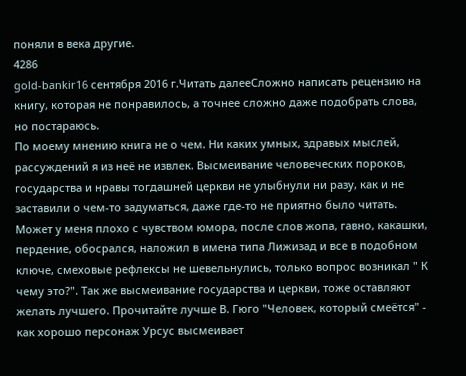поняли в века другие.
4286
gold-bankir16 сентября 2016 г.Читать далееСложно написать рецензию на книгу, которая не понравилось, а точнее сложно даже подобрать слова, но постараюсь.
По моему мнению книга не о чем. Ни каких умных, здравых мыслей, рассуждений я из неё не извлек. Высмеивание человеческих пороков, государства и нравы тогдашней церкви не улыбнули ни разу, как и не заставили о чем-то задуматься, даже где-то не приятно было читать. Может у меня плохо с чувством юмора, после слов жопа, гавно, какашки, пердение, обосрался, наложил в имена типа Лижизад и все в подобном ключе, смеховые рефлексы не шевельнулись, только вопрос возникал " К чему это?". Так же высмеивание государства и церкви, тоже оставляют желать лучшего. Прочитайте лучше В. Гюго "Человек, который смеётся" - как хорошо персонаж Урсус высмеивает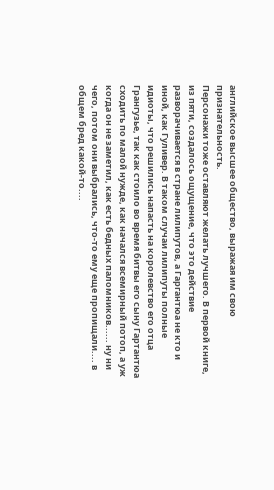английское высшее общество, выражая им свою признательность.
Персонажи тоже оставляют желать лучшего. В первой книге, из пяти, создалось ощущение, что это действие разворачивается в стране лилипутов, а Гаргантюа не кто и иной, как Гуливер. В таком случаи лилипуты полные идиоты, что решились напасть на королевство его отца Грангузье, так как стоило во время битвы его сыну Гартантюа сходить по малой нужде, как начался всемирный потоп, а уж когда он не заметил, как есть бедных паломников...... ну ни чего, потом они выбрались, что-то ему еще пропищали.... в общем бред какой-то....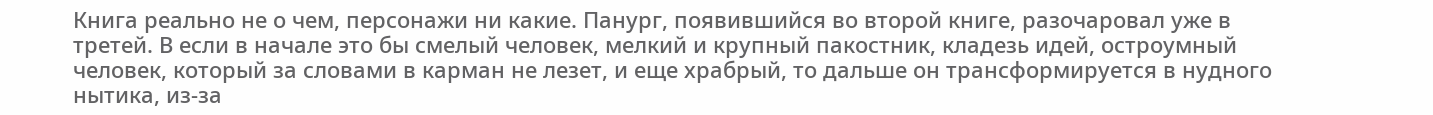Книга реально не о чем, персонажи ни какие. Панург, появившийся во второй книге, разочаровал уже в третей. В если в начале это бы смелый человек, мелкий и крупный пакостник, кладезь идей, остроумный человек, который за словами в карман не лезет, и еще храбрый, то дальше он трансформируется в нудного нытика, из-за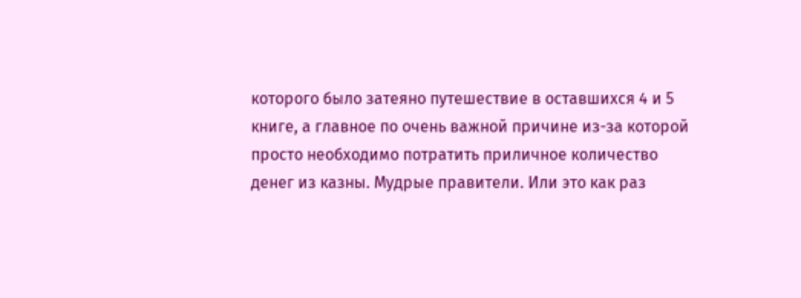которого было затеяно путешествие в оставшихся 4 и 5 книге, а главное по очень важной причине из-за которой просто необходимо потратить приличное количество денег из казны. Мудрые правители. Или это как раз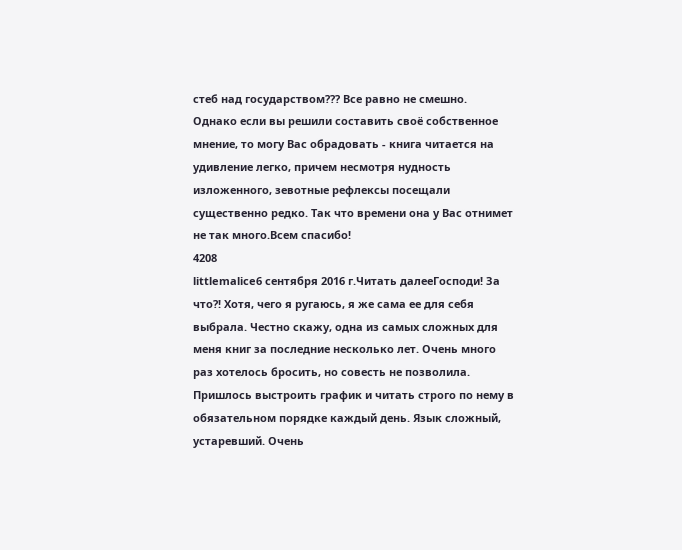стеб над государством??? Все равно не смешно.
Однако если вы решили составить своё собственное мнение, то могу Вас обрадовать - книга читается на удивление легко, причем несмотря нудность изложенного, зевотные рефлексы посещали существенно редко. Так что времени она у Вас отнимет не так много.Всем спасибо!
4208
littlemalice6 сентября 2016 г.Читать далееГосподи! За что?! Хотя, чего я ругаюсь, я же сама ее для себя выбрала. Честно скажу, одна из самых сложных для меня книг за последние несколько лет. Очень много раз хотелось бросить, но совесть не позволила. Пришлось выстроить график и читать строго по нему в обязательном порядке каждый день. Язык сложный, устаревший. Очень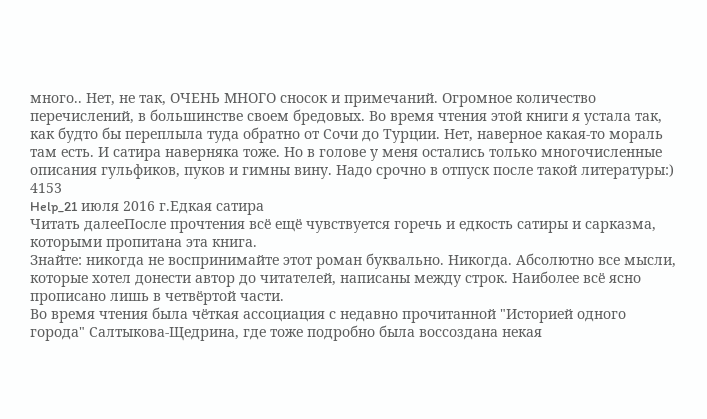много.. Нет, не так, ОЧЕНЬ МНОГО сносок и примечаний. Огромное количество перечислений, в большинстве своем бредовых. Во время чтения этой книги я устала так, как будто бы переплыла туда обратно от Сочи до Турции. Нет, наверное какая-то мораль там есть. И сатира наверняка тоже. Но в голове у меня остались только многочисленные описания гульфиков, пуков и гимны вину. Надо срочно в отпуск после такой литературы:)
4153
Help_21 июля 2016 г.Едкая сатира
Читать далееПосле прочтения всё ещё чувствуется горечь и едкость сатиры и сарказма, которыми пропитана эта книга.
Знайте: никогда не воспринимайте этот роман буквально. Никогда. Абсолютно все мысли, которые хотел донести автор до читателей, написаны между строк. Наиболее всё ясно прописано лишь в четвёртой части.
Во время чтения была чёткая ассоциация с недавно прочитанной "Историей одного города" Салтыкова-Щедрина, где тоже подробно была воссоздана некая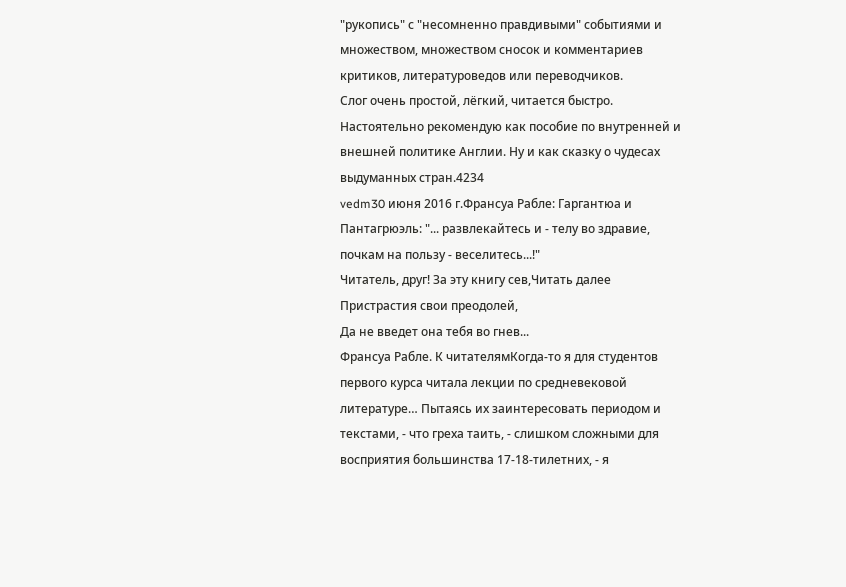"рукопись" с "несомненно правдивыми" событиями и множеством, множеством сносок и комментариев критиков, литературоведов или переводчиков.
Слог очень простой, лёгкий, читается быстро.
Настоятельно рекомендую как пособие по внутренней и внешней политике Англии. Ну и как сказку о чудесах выдуманных стран.4234
vedm30 июня 2016 г.Франсуа Рабле: Гаргантюа и Пантагрюэль: "... развлекайтесь и - телу во здравие, почкам на пользу - веселитесь...!"
Читатель, друг! За эту книгу сев,Читать далее
Пристрастия свои преодолей,
Да не введет она тебя во гнев...
Франсуа Рабле. К читателямКогда-то я для студентов первого курса читала лекции по средневековой литературе… Пытаясь их заинтересовать периодом и текстами, - что греха таить, - слишком сложными для восприятия большинства 17-18-тилетних, - я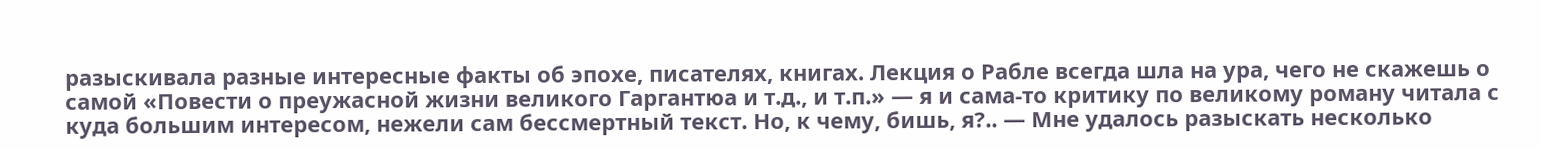разыскивала разные интересные факты об эпохе, писателях, книгах. Лекция о Рабле всегда шла на ура, чего не скажешь о самой «Повести о преужасной жизни великого Гаргантюа и т.д., и т.п.» — я и сама-то критику по великому роману читала с куда большим интересом, нежели сам бессмертный текст. Но, к чему, бишь, я?.. — Мне удалось разыскать несколько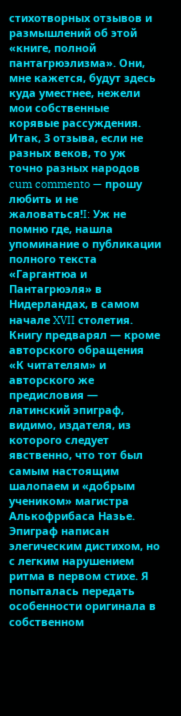стихотворных отзывов и размышлений об этой «книге, полной пантагрюэлизма». Они, мне кажется, будут здесь куда уместнее, нежели мои собственные корявые рассуждения.
Итак, 3 отзыва, если не разных веков, то уж точно разных народов cum commento — прошу любить и не жаловаться!I: Уж не помню где, нашла упоминание о публикации полного текста «Гаргантюа и Пантагрюэля» в Нидерландах, в самом начале XVII столетия. Книгу предварял — кроме авторского обращения «К читателям» и авторского же предисловия — латинский эпиграф, видимо, издателя, из которого следует явственно, что тот был самым настоящим шалопаем и «добрым учеником» магистра Алькофрибаса Назье. Эпиграф написан элегическим дистихом, но с легким нарушением ритма в первом стихе. Я попыталась передать особенности оригинала в собственном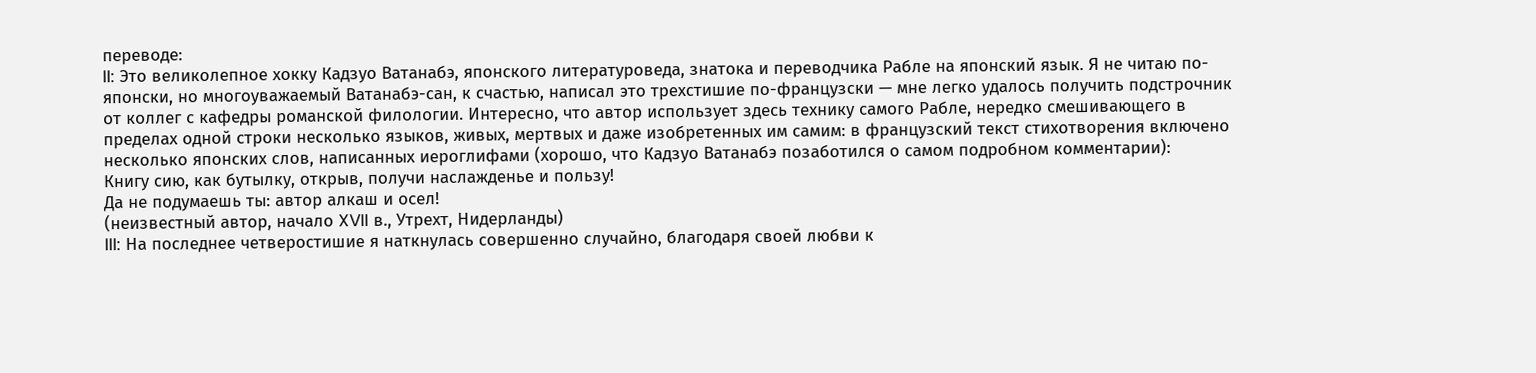переводе:
II: Это великолепное хокку Кадзуо Ватанабэ, японского литературоведа, знатока и переводчика Рабле на японский язык. Я не читаю по-японски, но многоуважаемый Ватанабэ-сан, к счастью, написал это трехстишие по-французски — мне легко удалось получить подстрочник от коллег с кафедры романской филологии. Интересно, что автор использует здесь технику самого Рабле, нередко смешивающего в пределах одной строки несколько языков, живых, мертвых и даже изобретенных им самим: в французский текст стихотворения включено несколько японских слов, написанных иероглифами (хорошо, что Кадзуо Ватанабэ позаботился о самом подробном комментарии):
Книгу сию, как бутылку, открыв, получи наслажденье и пользу!
Да не подумаешь ты: автор алкаш и осел!
(неизвестный автор, начало XVII в., Утрехт, Нидерланды)
III: На последнее четверостишие я наткнулась совершенно случайно, благодаря своей любви к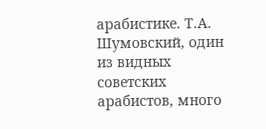арабистике. Т.А. Шумовский, один из видных советских арабистов, много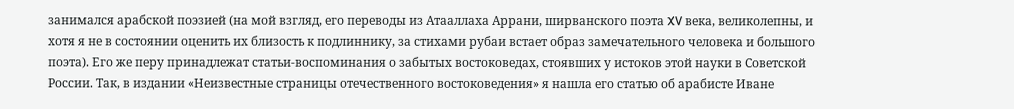занимался арабской поэзией (на мой взгляд, его переводы из Атааллаха Аррани, ширванского поэта XV века, великолепны, и хотя я не в состоянии оценить их близость к подлиннику, за стихами рубаи встает образ замечательного человека и большого поэта). Его же перу принадлежат статьи-воспоминания о забытых востоковедах, стоявших у истоков этой науки в Советской России. Так, в издании «Неизвестные страницы отечественного востоковедения» я нашла его статью об арабисте Иване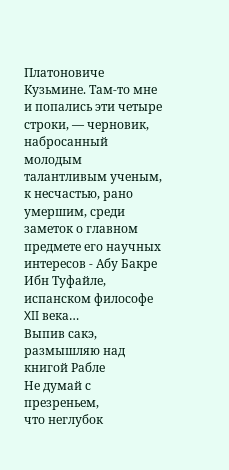Платоновиче Кузьмине. Там-то мне и попались эти четыре строки, — черновик, набросанный молодым талантливым ученым, к несчастью, рано умершим, среди заметок о главном предмете его научных интересов - Абу Бакре Ибн Туфайле, испанском философе XII века…
Выпив сакэ, размышляю над книгой Рабле
Не думай с презреньем,
что неглубок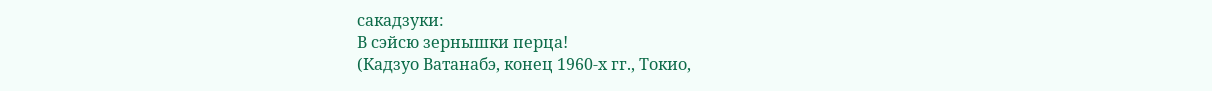сакадзуки:
В сэйсю зернышки перца!
(Кадзуо Ватанабэ, конец 1960-х гг., Токио,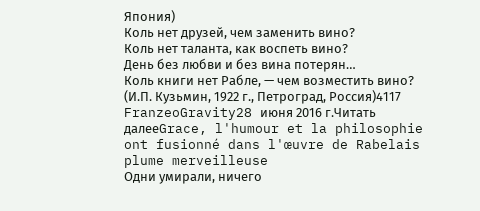Япония)
Коль нет друзей, чем заменить вино?
Коль нет таланта, как воспеть вино?
День без любви и без вина потерян…
Коль книги нет Рабле, — чем возместить вино?
(И.П. Кузьмин, 1922 г., Петроград, Россия)4117
FranzeoGravity28 июня 2016 г.Читать далееGrace, l'humour et la philosophie ont fusionné dans l'œuvre de Rabelais plume merveilleuse
Одни умирали, ничего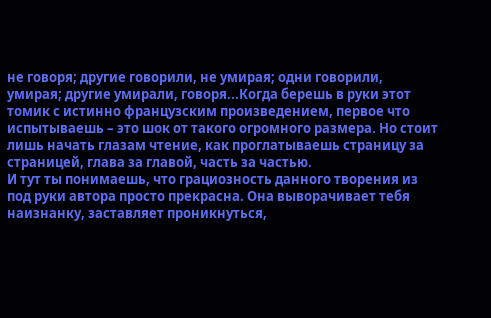не говоря; другие говорили, не умирая; одни говорили, умирая; другие умирали, говоря...Когда берешь в руки этот томик с истинно французским произведением, первое что испытываешь – это шок от такого огромного размера. Но стоит лишь начать глазам чтение, как проглатываешь страницу за страницей, глава за главой, часть за частью.
И тут ты понимаешь, что грациозность данного творения из под руки автора просто прекрасна. Она выворачивает тебя наизнанку, заставляет проникнуться,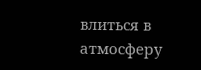влиться в атмосферу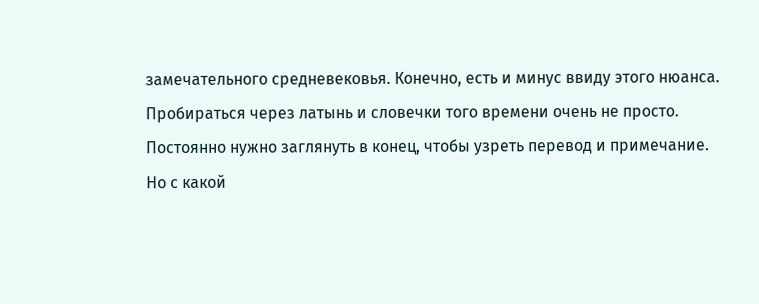замечательного средневековья. Конечно, есть и минус ввиду этого нюанса. Пробираться через латынь и словечки того времени очень не просто. Постоянно нужно заглянуть в конец, чтобы узреть перевод и примечание. Но с какой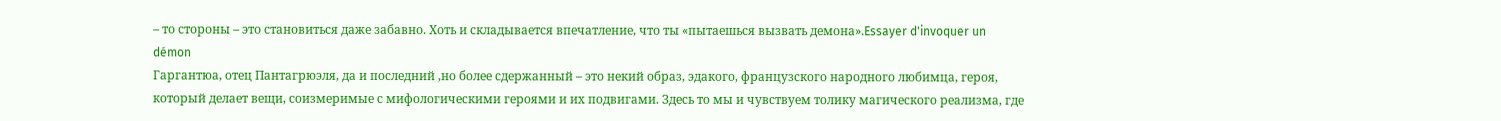– то стороны – это становиться даже забавно. Хоть и складывается впечатление, что ты «пытаешься вызвать демона».Essayer d'invoquer un démon
Гаргантюа, отец Пантагрюэля, да и последний ,но более сдержанный – это некий образ, эдакого, французского народного любимца, героя, который делает вещи, соизмеримые с мифологическими героями и их подвигами. Здесь то мы и чувствуем толику магического реализма, где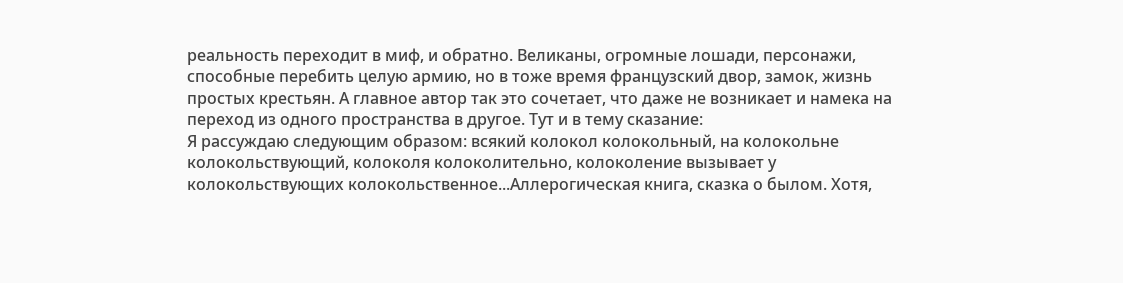реальность переходит в миф, и обратно. Великаны, огромные лошади, персонажи, способные перебить целую армию, но в тоже время французский двор, замок, жизнь простых крестьян. А главное автор так это сочетает, что даже не возникает и намека на переход из одного пространства в другое. Тут и в тему сказание:
Я рассуждаю следующим образом: всякий колокол колокольный, на колокольне колокольствующий, колоколя колоколительно, колоколение вызывает у колокольствующих колокольственное...Аллерогическая книга, сказка о былом. Хотя,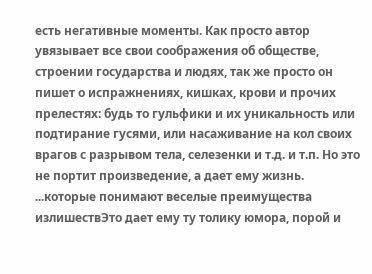есть негативные моменты. Как просто автор увязывает все свои соображения об обществе, строении государства и людях, так же просто он пишет о испражнениях, кишках, крови и прочих прелестях: будь то гульфики и их уникальность или подтирание гусями, или насаживание на кол своих врагов с разрывом тела, селезенки и т.д. и т.п. Но это не портит произведение, а дает ему жизнь.
...которые понимают веселые преимущества излишествЭто дает ему ту толику юмора, порой и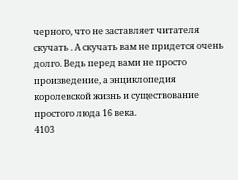черного, что не заставляет читателя скучать . А скучать вам не придется очень долго. Ведь перед вами не просто произведение, а энциклопедия королевской жизнь и существование простого люда 16 века.
4103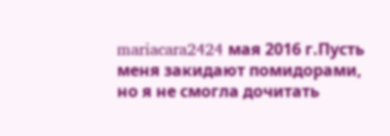mariacara2424 мая 2016 г.Пусть меня закидают помидорами, но я не смогла дочитать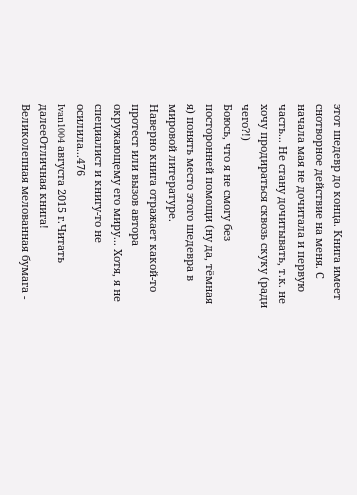этот шедевр до конца. Книга имеет снотворное действие на меня. С начала мая не дочитала и первую часть... Не стану дочитывать, т.к. не хочу продираться сквозь скуку (ради чего?!)
Боюсь, что я не смогу без посторонней помощи (ну да, тёмная я) понять место этого шедевра в мировой литературе.
Наверно книга отражает какой-то протест или вызов автора окружающему его миру... Хотя, я не специалист и книгу-то не осилила...476
Ivan1004 августа 2015 г.Читать далееОтличная книга! Великолепная мелованная бумага -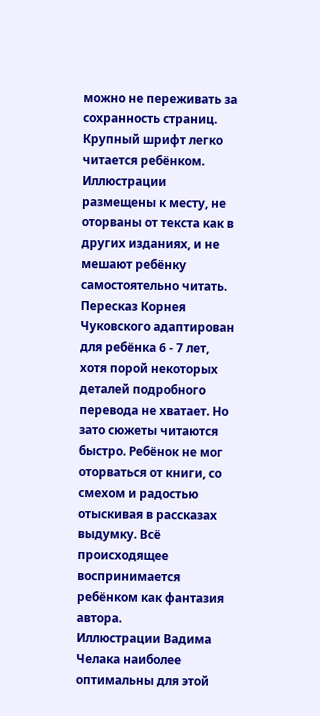можно не переживать за сохранность страниц. Крупный шрифт легко читается ребёнком. Иллюстрации размещены к месту, не оторваны от текста как в других изданиях, и не мешают ребёнку самостоятельно читать. Пересказ Корнея Чуковского адаптирован для ребёнка 6 - 7 лет, хотя порой некоторых деталей подробного перевода не хватает. Но зато сюжеты читаются быстро. Ребёнок не мог оторваться от книги, со смехом и радостью отыскивая в рассказах выдумку. Всё происходящее воспринимается ребёнком как фантазия автора.
Иллюстрации Вадима Челака наиболее оптимальны для этой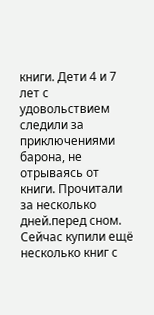книги. Дети 4 и 7 лет с удовольствием следили за приключениями барона, не отрываясь от книги. Прочитали за несколько дней.перед сном. Сейчас купили ещё несколько книг с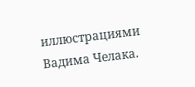иллюстрациями Вадима Челака.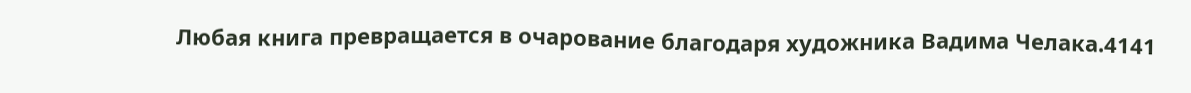Любая книга превращается в очарование благодаря художника Вадима Челака.4141